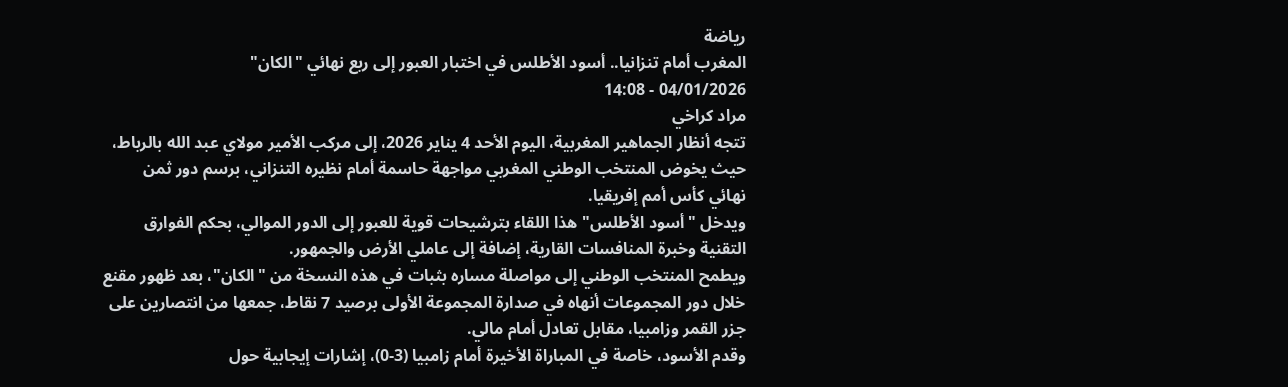رياضة
المغرب أمام تنزانيا.. أسود الأطلس في اختبار العبور إلى ربع نهائي "الكان"
04/01/2026 - 14:08
مراد كراخي
تتجه أنظار الجماهير المغربية، اليوم الأحد 4 يناير 2026، إلى مركب الأمير مولاي عبد الله بالرباط، حيث يخوض المنتخب الوطني المغربي مواجهة حاسمة أمام نظيره التنزاني، برسم دور ثمن نهائي كأس أمم إفريقيا.
ويدخل "أسود الأطلس" هذا اللقاء بترشيحات قوية للعبور إلى الدور الموالي، بحكم الفوارق التقنية وخبرة المنافسات القارية، إضافة إلى عاملي الأرض والجمهور.
ويطمح المنتخب الوطني إلى مواصلة مساره بثبات في هذه النسخة من "الكان"، بعد ظهور مقنع خلال دور المجموعات أنهاه في صدارة المجموعة الأولى برصيد 7 نقاط، جمعها من انتصارين على جزر القمر وزامبيا، مقابل تعادل أمام مالي.
وقدم الأسود، خاصة في المباراة الأخيرة أمام زامبيا (3-0)، إشارات إيجابية حول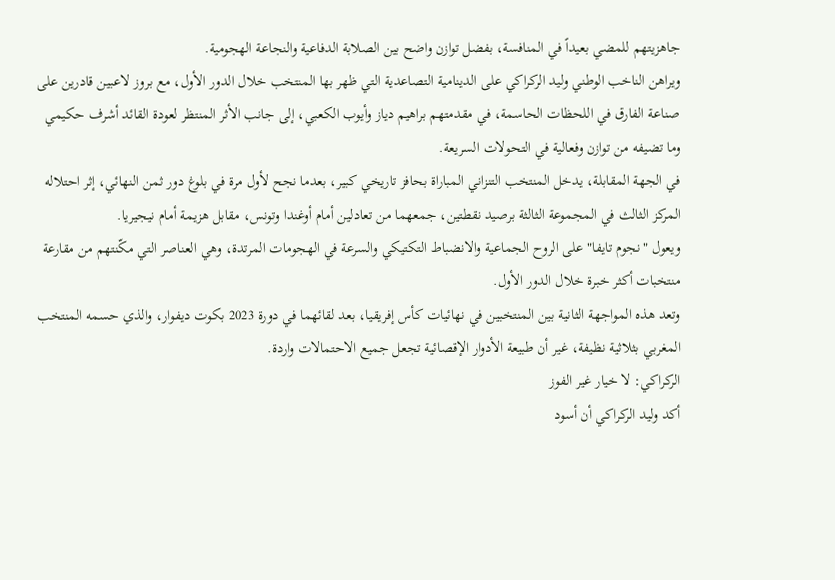جاهزيتهم للمضي بعيداً في المنافسة، بفضل توازن واضح بين الصلابة الدفاعية والنجاعة الهجومية.
ويراهن الناخب الوطني وليد الركراكي على الدينامية التصاعدية التي ظهر بها المنتخب خلال الدور الأول، مع بروز لاعبين قادرين على صناعة الفارق في اللحظات الحاسمة، في مقدمتهم براهيم دياز وأيوب الكعبي، إلى جانب الأثر المنتظر لعودة القائد أشرف حكيمي وما تضيفه من توازن وفعالية في التحولات السريعة.
في الجهة المقابلة، يدخل المنتخب التنزاني المباراة بحافز تاريخي كبير، بعدما نجح لأول مرة في بلوغ دور ثمن النهائي، إثر احتلاله المركز الثالث في المجموعة الثالثة برصيد نقطتين، جمعهما من تعادلين أمام أوغندا وتونس، مقابل هزيمة أمام نيجيريا.
ويعول "نجوم تايفا" على الروح الجماعية والانضباط التكتيكي والسرعة في الهجومات المرتدة، وهي العناصر التي مكّنتهم من مقارعة منتخبات أكثر خبرة خلال الدور الأول.
وتعد هذه المواجهة الثانية بين المنتخبين في نهائيات كأس إفريقيا، بعد لقائهما في دورة 2023 بكوت ديفوار، والذي حسمه المنتخب المغربي بثلاثية نظيفة، غير أن طبيعة الأدوار الإقصائية تجعل جميع الاحتمالات واردة.
الركراكي: لا خيار غير الفوز
أكد وليد الركراكي أن أسود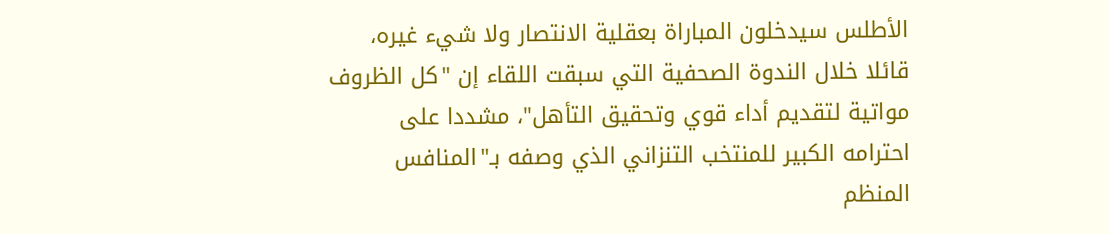الأطلس سيدخلون المباراة بعقلية الانتصار ولا شيء غيره، قائلا خلال الندوة الصحفية التي سبقت اللقاء إن "كل الظروف مواتية لتقديم أداء قوي وتحقيق التأهل"، مشددا على احترامه الكبير للمنتخب التنزاني الذي وصفه بـ"المنافس المنظم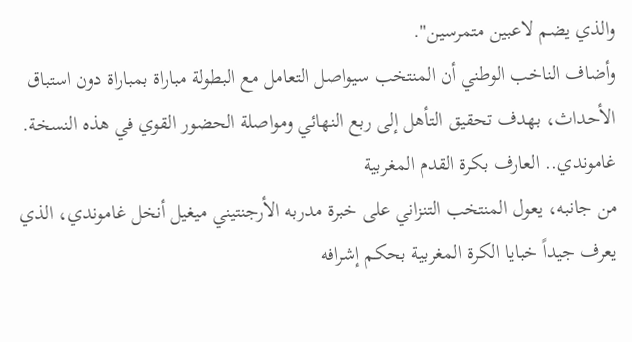والذي يضم لاعبين متمرسين".
وأضاف الناخب الوطني أن المنتخب سيواصل التعامل مع البطولة مباراة بمباراة دون استباق الأحداث، بهدف تحقيق التأهل إلى ربع النهائي ومواصلة الحضور القوي في هذه النسخة.
غاموندي.. العارف بكرة القدم المغربية
من جانبه، يعول المنتخب التنزاني على خبرة مدربه الأرجنتيني ميغيل أنخل غاموندي، الذي يعرف جيداً خبايا الكرة المغربية بحكم إشرافه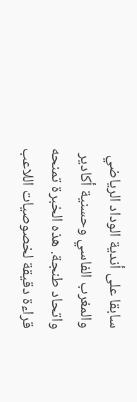سابقا على أندية الوداد الرياضي والمغرب الفاسي وحسنية أكادير واتحاد طنجة. هذه الخبرة تمنحه قراءة دقيقة لخصوصيات اللاعب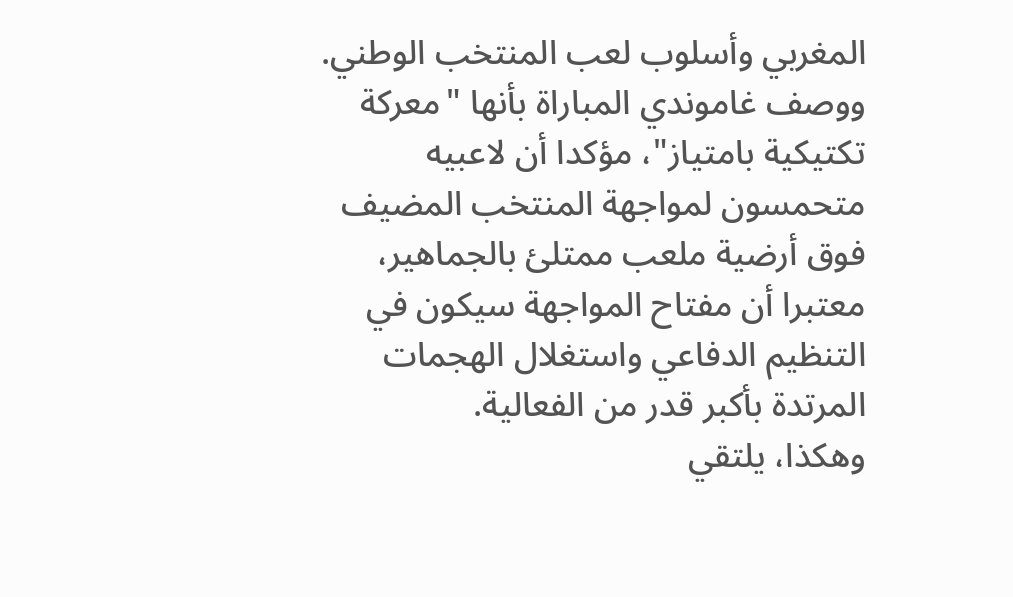المغربي وأسلوب لعب المنتخب الوطني.
ووصف غاموندي المباراة بأنها "معركة تكتيكية بامتياز"، مؤكدا أن لاعبيه متحمسون لمواجهة المنتخب المضيف فوق أرضية ملعب ممتلئ بالجماهير، معتبرا أن مفتاح المواجهة سيكون في التنظيم الدفاعي واستغلال الهجمات المرتدة بأكبر قدر من الفعالية.
وهكذا، يلتقي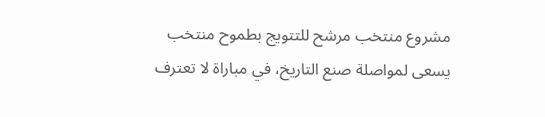مشروع منتخب مرشح للتتويج بطموح منتخب يسعى لمواصلة صنع التاريخ، في مباراة لا تعترف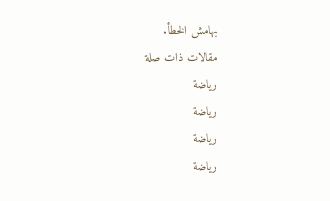بهامش الخطأ.
مقالات ذات صلة
رياضة
رياضة
رياضة
رياضة